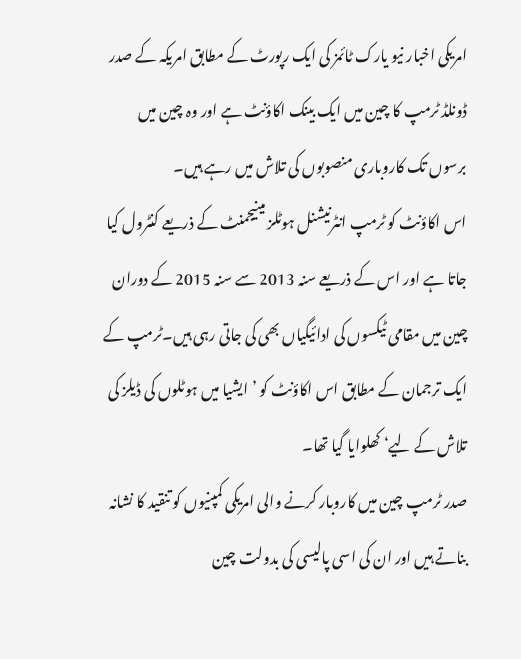امریکی اخبار نیو یارک ٹائمز کی ایک رپورٹ کے مطابق امریکہ کے صدر ڈونلڈ ٹرمپ کا چین میں ایک بینک اکاؤنٹ ہے اور وہ چین میں برسوں تک کاروباری منصوبوں کی تلاش میں رہے ہیں۔
اس اکاؤنٹ کو ٹرمپ انٹرنیشنل ہوٹلز مینیجمنٹ کے ذریعے کنٹرول کیا جاتا ہے اور اس کے ذریعے سنہ 2013 سے سنہ 2015 کے دوران چین میں مقامی ٹیکسوں کی ادائیگیاں بھی کی جاتی رہی ہیں۔ٹرمپ کے ایک ترجمان کے مطابق اس اکاؤنٹ کو ’ایشیا میں ہوٹلوں کی ڈیلز کی تلاش کے لیے‘ کھلوایا گیا تھا۔
صدر ٹرمپ چین میں کاروبار کرنے والی امریکی کمپنیوں کو تنقید کا نشانہ بناتے ہیں اور ان کی اسی پالیسی کی بدولت چین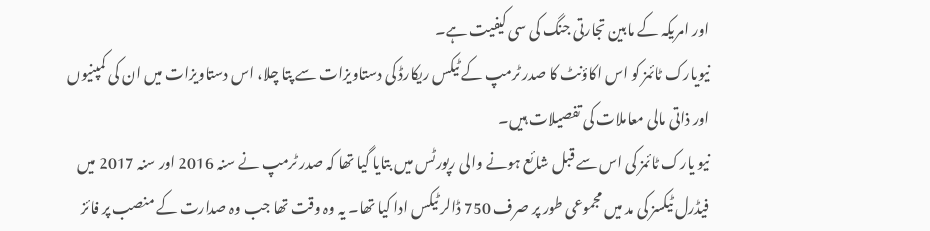اور امریکہ کے مابین تجارتی جنگ کی سی کیفیت ہے۔
نیویارک ٹائمز کو اس اکاؤنٹ کا صدر ٹرمپ کے ٹیکس ریکارڈ کی دستاویزات سے پتا چلا، اس دستاویزات میں ان کی کمپنیوں اور ذاتی مالی معاملات کی تفصیلات ہیں۔
نیو یارک ٹائمز کی اس سے قبل شائع ہونے والی رپورٹس میں بتایا گیا تھا کہ صدر ٹرمپ نے سنہ 2016 اور سنہ 2017 میں فیڈرل ٹیکسز کی مد میں مجموعی طور پر صرف 750 ڈالر ٹیکس ادا کیا تھا۔ یہ وہ وقت تھا جب وہ صدارت کے منصب پر فائز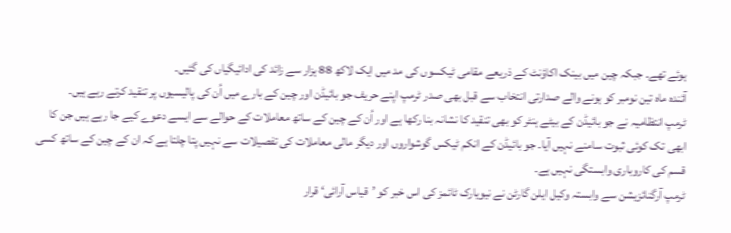ہوئے تھے۔ جبکہ چین میں بینک اکاؤنٹ کے ذریعے مقامی ٹیکسوں کی مد میں ایک لاکھ 88 ہزار سے زائد کی ادائیگیاں کی گئیں۔
آئندہ ماہ تین نومبر کو ہونے والے صدارتی انتخاب سے قبل بھی صدر ٹرمپ اپنے حریف جو بائیڈن اور چین کے بارے میں اُن کی پالیسیوں پر تنقید کرتے رہے ہیں۔
ٹرمپ انتظامیہ نے جو بائیڈن کے بیٹے ہنٹر کو بھی تنقید کا نشانہ بنا رکھا ہے اور اُن کے چین کے ساتھ معاملات کے حوالے سے ایسے دعوے کیے جا رہے ہیں جن کا ابھی تک کوئی ثبوت سامنے نہیں آیا۔ جو بائیڈن کے انکم ٹیکس گوشواروں اور دیگر مالی معاملات کی تفصیلات سے نہیں پتا چلتا ہے کہ ان کے چین کے ساتھ کسی قسم کی کاروباری وابستگی نہیں ہے۔
ٹرمپ آرگنائزیشن سے وابستہ وکیل ایلن گارٹن نے نیویارک ٹائمز کی اس خبر کو ’قیاس آرائی‘ قرار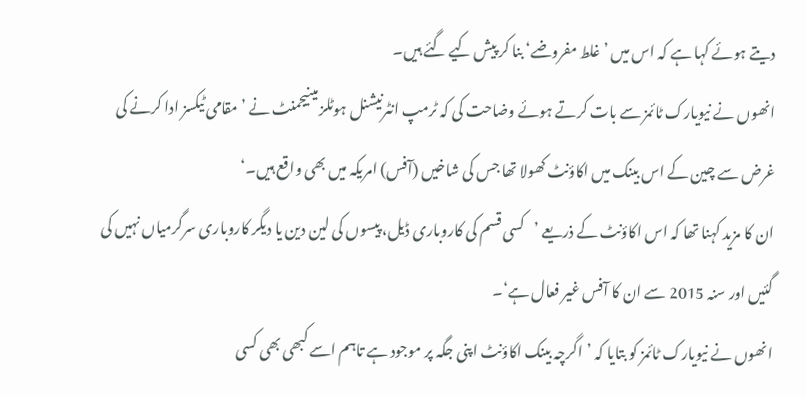دیتے ہوئے کہا ہے کہ اس میں ’غلط مفروضے‘ بنا کر پیش کیے گئے ہیں۔
انھوں نے نیویارک ٹائمز سے بات کرتے ہوئے وضاحت کی کہ ٹرمپ انٹرنیشنل ہوٹلز مینیجمنٹ نے ’مقامی ٹیکسز ادا کرنے کی غرض سے چین کے اس بینک میں اکاؤنٹ کھولا تھا جس کی شاخیں (آفس) امریکہ میں بھی واقع ہیں۔‘
ان کا مزید کہنا تھا کہ اس اکاؤنٹ کے ذریعے ’کسی قسم کی کاروباری ڈیل، پیسوں کی لین دین یا دیگر کاروباری سرگرمیاں نہیں کی گئیں اور سنہ 2015 سے ان کا آفس غیر فعال ہے‘۔
انھوں نے نیویارک ٹائمز کو بتایا کہ ’اگرچہ بینک اکاؤنٹ اپنی جگہ پر موجود ہے تاہم اسے کبھی بھی کسی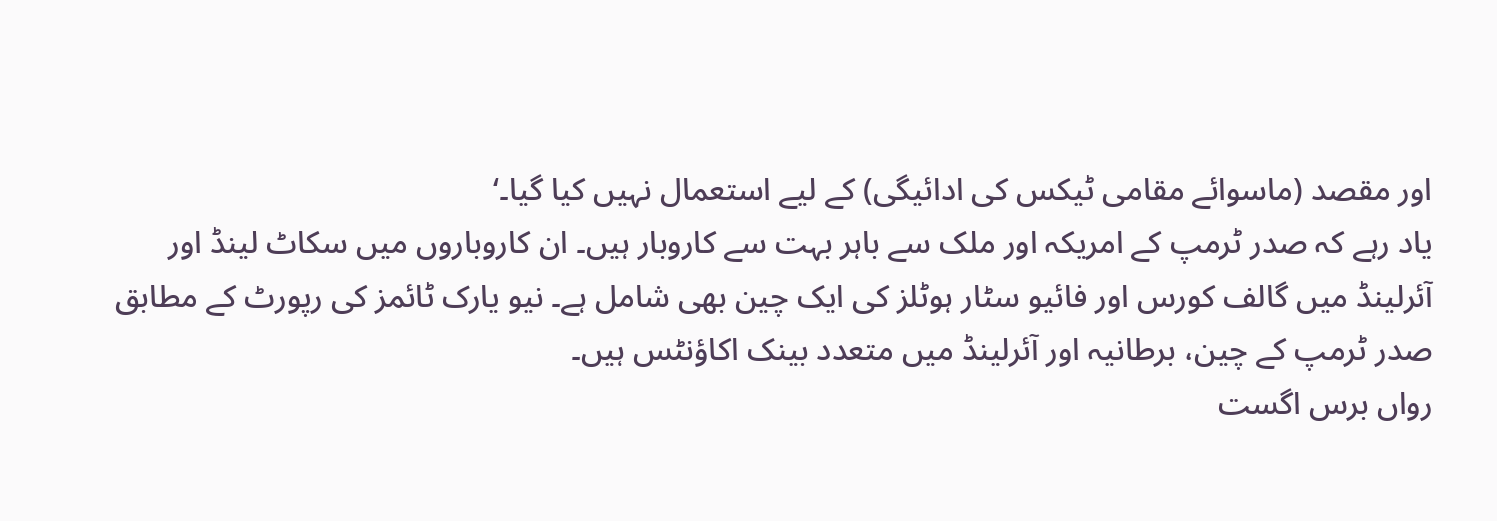اور مقصد (ماسوائے مقامی ٹیکس کی ادائیگی) کے لیے استعمال نہیں کیا گیا۔‘
یاد رہے کہ صدر ٹرمپ کے امریکہ اور ملک سے باہر بہت سے کاروبار ہیں۔ ان کاروباروں میں سکاٹ لینڈ اور آئرلینڈ میں گالف کورس اور فائیو سٹار ہوٹلز کی ایک چین بھی شامل ہے۔ نیو یارک ٹائمز کی رپورٹ کے مطابق صدر ٹرمپ کے چین، برطانیہ اور آئرلینڈ میں متعدد بینک اکاؤنٹس ہیں۔
رواں برس اگست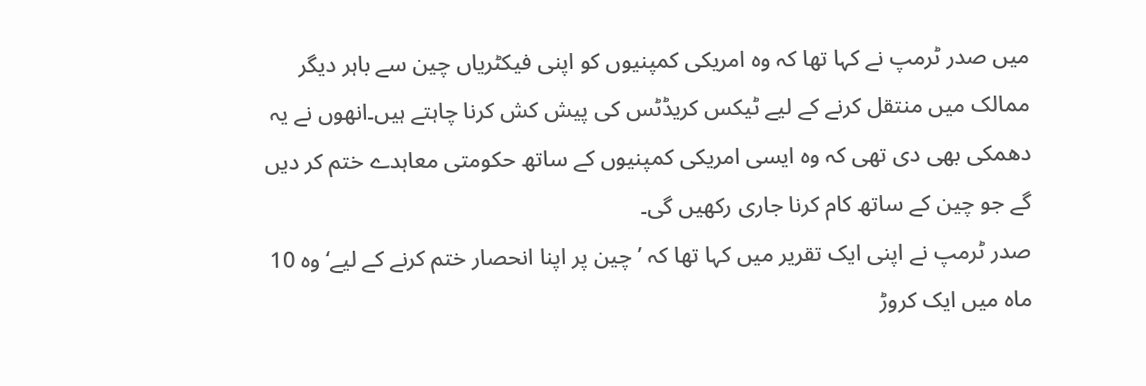میں صدر ٹرمپ نے کہا تھا کہ وہ امریکی کمپنیوں کو اپنی فیکٹریاں چین سے باہر دیگر ممالک میں منتقل کرنے کے لیے ٹیکس کریڈٹس کی پیش کش کرنا چاہتے ہیں۔انھوں نے یہ دھمکی بھی دی تھی کہ وہ ایسی امریکی کمپنیوں کے ساتھ حکومتی معاہدے ختم کر دیں گے جو چین کے ساتھ کام کرنا جاری رکھیں گی۔
صدر ٹرمپ نے اپنی ایک تقریر میں کہا تھا کہ ’چین پر اپنا انحصار ختم کرنے کے لیے‘ وہ 10 ماہ میں ایک کروڑ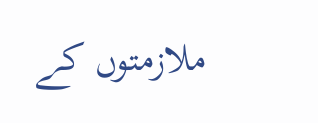ملازمتوں کے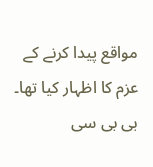مواقع پیدا کرنے کے عزم کا اظہار کیا تھا۔
بی بی سی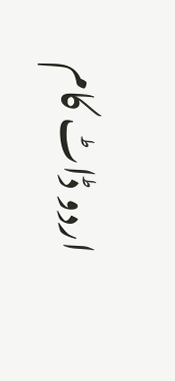اردو ڈاٹ کام